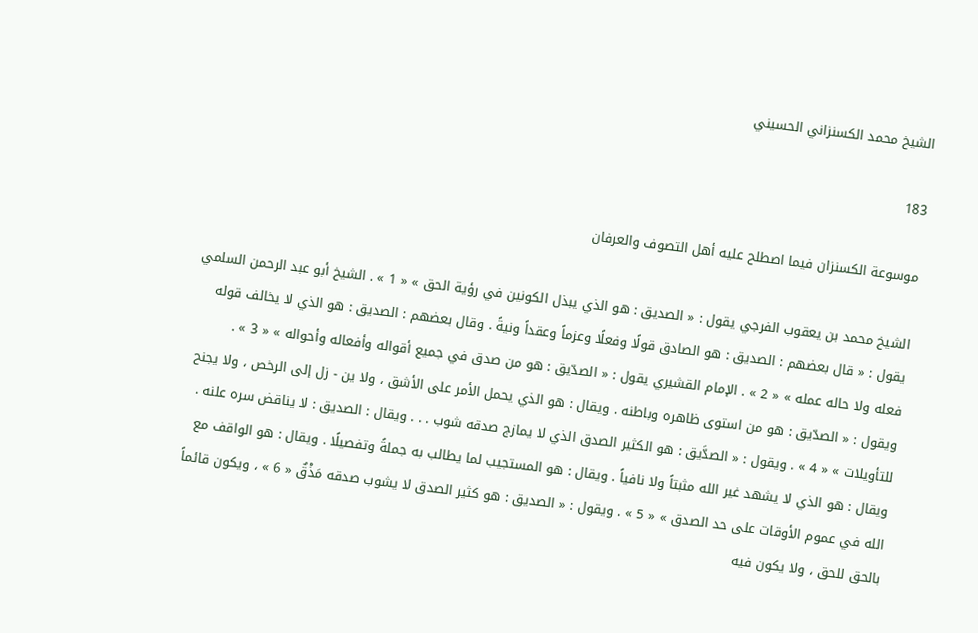الشيخ محمد الكسنزاني الحسيني

183

موسوعة الكسنزان فيما اصطلح عليه أهل التصوف والعرفان

الشيخ محمد بن يعقوب الفرجي يقول : « الصديق : هو الذي يبذل الكونين في رؤية الحق » « 1 » . الشيخ أبو عبد الرحمن السلمي يقول : « قال بعضهم : الصديق : هو الصادق قولًا وفعلًا وعزماً وعقداً ونيةً . وقال بعضهم : الصديق : هو الذي لا يخالف قوله فعله ولا حاله عمله » « 2 » . الإمام القشيري يقول : « الصدّيق : هو من صدق في جميع أقواله وأفعاله وأحواله » « 3 » . ويقول : « الصدّيق : هو من استوى ظاهره وباطنه . ويقال : هو الذي يحمل الأمر على الأشق ، ولا ين - زل إلى الرخص ، ولا يجنح للتأويلات » « 4 » . ويقول : « الصدَّيق : هو الكثير الصدق الذي لا يمازج صدقه شوب . . . ويقال : الصديق : لا يناقض سره علنه . ويقال : هو الذي لا يشهد غير الله مثبتاً ولا نافياً . ويقال : هو المستجيب لما يطالب به جملةً وتفصيلًا . ويقال : هو الواقف مع الله في عموم الأوقات على حد الصدق » « 5 » . ويقول : « الصديق : هو كثير الصدق لا يشوب صدقه مَذْقٌ « 6 » ، ويكون قائماً بالحق للحق ، ولا يكون فيه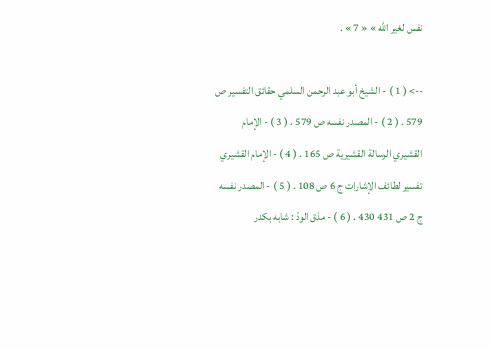نفس لغير الله » « 7 » .

--> ( 1 ) - الشيخ أبو عبد الرحمن السلمي حقائق التفسير ص 579 . ( 2 ) - المصدر نفسه ص 579 . ( 3 ) - الإمام القشيري الرسالة القشيرية ص 165 . ( 4 ) - الإمام القشيري تفسير لطائف الإشارات ج 6 ص 108 . ( 5 ) - المصدر نفسه ج 2 ص 431 430 . ( 6 ) - مذق الودّ : شابه بكدر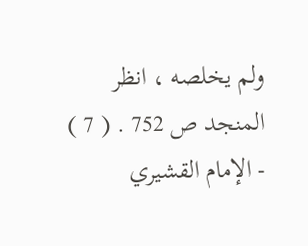ولم يخلصه ، انظر المنجد ص 752 . ( 7 ) - الإمام القشيري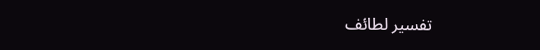تفسير لطائف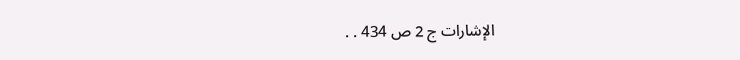الإشارات ج 2 ص 434 . .